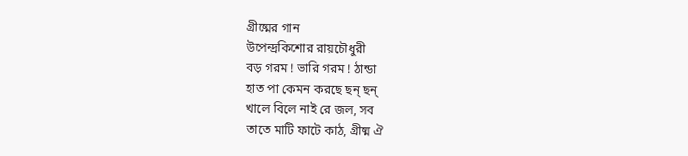গ্রীষ্মের গান
উপেন্দ্রকিশোর রায়চৌধুরী
বড় গরম ! ভারি গরম ! ঠান্ডা
হাত পা কেমন করছে ছন্ ছন্
খালে বিলে নাই রে জল, সব
তাতে মাটি ফাটে কাঠ, গ্রীষ্ম ঐ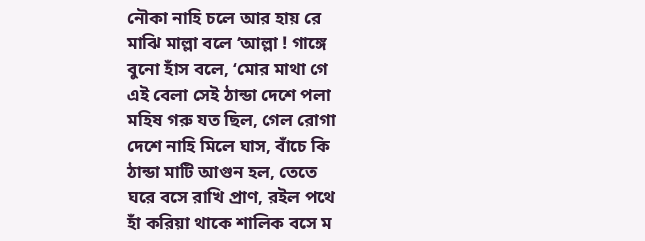নৌকা নাহি চলে আর হায় রে
মাঝি মাল্লা বলে ‘আল্লা ! গাঙ্গে
বুনো হাঁস বলে, ‘মোর মাথা গে
এই বেলা সেই ঠান্ডা দেশে পলা
মহিষ গরু যত ছিল, গেল রোগা
দেশে নাহি মিলে ঘাস, বাঁচে কি
ঠান্ডা মাটি আগুন হল, তেতে
ঘরে বসে রাখি প্রাণ, রইল পথে
হাঁ করিয়া থাকে শালিক বসে ম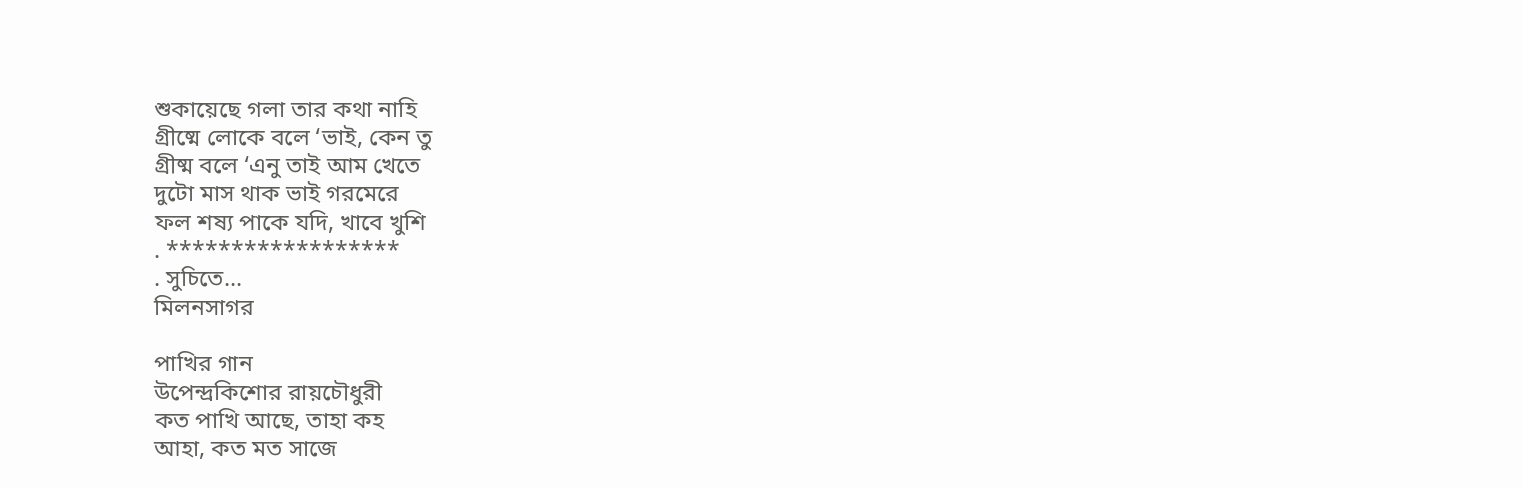শুকায়েছে গলা তার কথা নাহি
গ্রীষ্মে লোকে বলে ‘ভাই, কেন তু
গ্রীষ্ম বলে ‘এনু তাই আম খেতে
দুটো মাস থাক ভাই গরমেরে
ফল শষ্য পাকে যদি, খাবে খুশি
. ******************
. সুচিতে...
মিলনসাগর

পাখির গান
উপেন্দ্রকিশোর রায়চৌধুরী
কত পাখি আছে, তাহা কহ
আহা, কত মত সাজে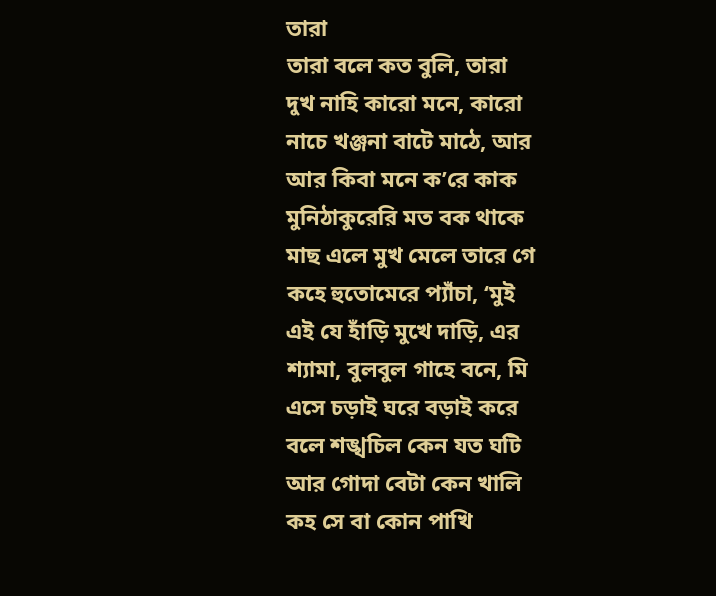তারা
তারা বলে কত বুলি, তারা
দুখ নাহি কারো মনে, কারো
নাচে খঞ্জনা বাটে মাঠে, আর
আর কিবা মনে ক’রে কাক
মুনিঠাকুরেরি মত বক থাকে
মাছ এলে মুখ মেলে তারে গে
কহে হুতোমেরে প্যাঁচা, ‘মুই
এই যে হাঁড়ি মুখে দাড়ি, এর
শ্যামা, বুলবুল গাহে বনে, মি
এসে চড়াই ঘরে বড়াই করে
বলে শঙ্খচিল কেন যত ঘটি
আর গোদা বেটা কেন খালি
কহ সে বা কোন পাখি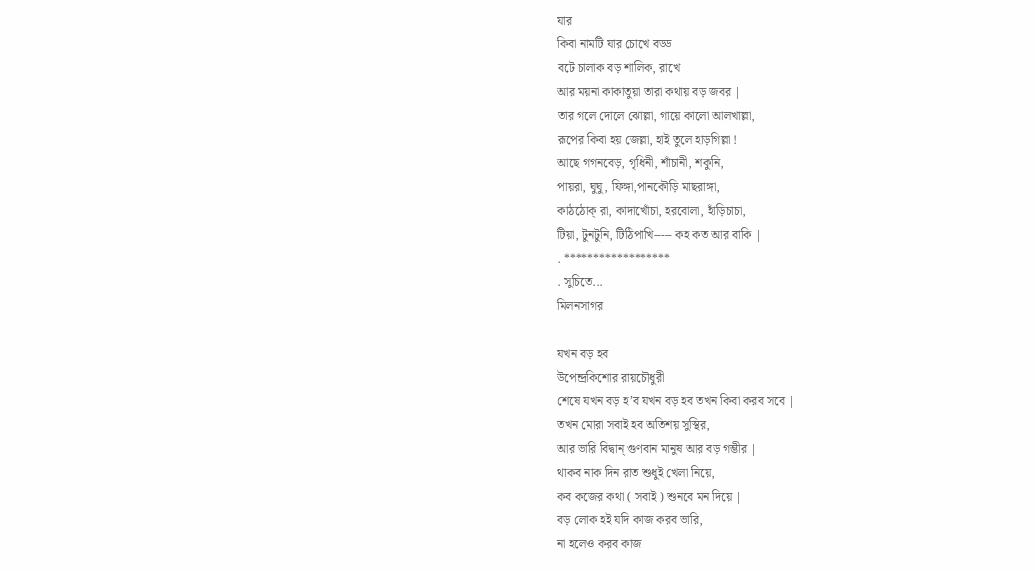যার
কিবা নামটি যার চোখে বড্ড
বটে চালাক বড় শালিক, রাখে
আর ময়না কাকাতুয়া তারা কথায় বড় জবর |
তার গলে দোলে ঝোল্লা, গায়ে কালো আলখাল্লা,
রূপের কিবা হয় জেল্লা, হাই তুলে হাড়গিল্লা !
আছে গগনবেড়, গৃধিনী, শাঁচানী, শকুনি,
পায়রা, ঘুঘু, ফিঙ্গা,পানকৌড়ি মাছরাঙ্গা,
কাঠঠোক্ রা, কাদাখোঁচা, হরবোলা, হাঁড়িচাচা,
টিয়া, টুনটুনি, টিঠিপাখি----- কহ কত আর বাকি |
. ******************
. সুচিতে...
মিলনসাগর

যখন বড় হব
উপেন্দ্রকিশোর রায়চৌধুরী
শেষে যখন বড় হ’ব যখন বড় হব তখন কিবা করব সবে |
তখন মোরা সবাই হব অতিশয় সুস্থির,
আর ভারি বিদ্বান্ গুণবান মানুষ আর বড় গম্ভীর |
থাকব নাক দিন রাত শুধুই খেলা নিয়ে,
কব কজের কথা ( সবাই ) শুনবে মন দিয়ে |
বড় লোক হই যদি কাজ করব ভারি,
না হলেও করব কাজ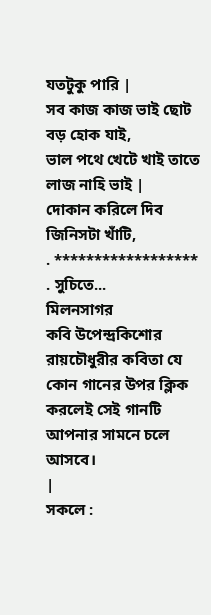যতটুকু পারি |
সব কাজ কাজ ভাই ছোট বড় হোক যাই,
ভাল পথে খেটে খাই তাতে লাজ নাহি ভাই |
দোকান করিলে দিব জিনিসটা খাঁটি,
. ******************
. সুচিতে...
মিলনসাগর
কবি উপেন্দ্রকিশোর রায়চৌধুরীর কবিতা যে কোন গানের উপর ক্লিক করলেই সেই গানটি আপনার সামনে চলে আসবে।
|
সকলে :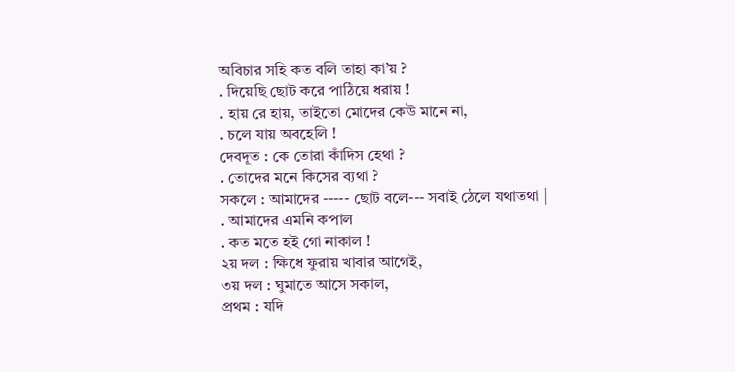অবিচার সহি কত বলি তাহা কা’য় ?
. দিয়েছি ছোট করে পাঠিয়ে ধরায় !
. হায় রে হায়, তাইতো মোদের কেউ মানে না,
. চলে যায় অবহেলি !
দেবদূত : কে তোরা কাঁদিস হেথা ?
. তোদের মনে কিসের ব্যথা ?
সকলে : আমাদের ----- ছোট বলে--- সবাই ঠেলে যথাতথা |
. আমাদের এমনি কপাল
. কত মতে হই গো নাকাল !
২য় দল : ক্ষিধে ফুরায় খাবার আগেই,
৩য় দল : ঘুমাতে আসে সকাল,
প্রথম : যদি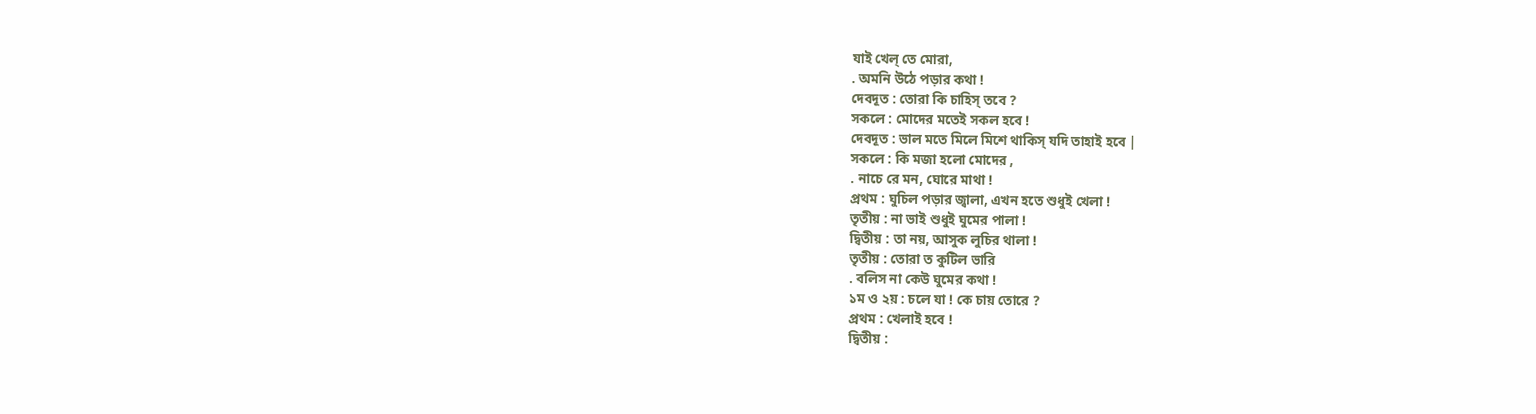যাই খেল্ তে মোরা,
. অমনি উঠে পড়ার কথা !
দেবদূত : তোরা কি চাহিস্ তবে ?
সকলে : মোদের মতেই সকল হবে !
দেবদূত : ভাল মতে মিলে মিশে থাকিস্ যদি তাহাই হবে |
সকলে : কি মজা হলো মোদের ,
. নাচে রে মন, ঘোরে মাথা !
প্রথম : ঘুচিল পড়ার জ্বালা, এখন হতে শুধুই খেলা !
তৃতীয় : না ভাই শুধুই ঘুমের পালা !
দ্বিতীয় : তা নয়, আসুক লুচির থালা !
তৃতীয় : তোরা ত কুটিল ভারি
. বলিস না কেউ ঘুমের কথা !
১ম ও ২য় : চলে যা ! কে চায় তোরে ?
প্রথম : খেলাই হবে !
দ্বিতীয় :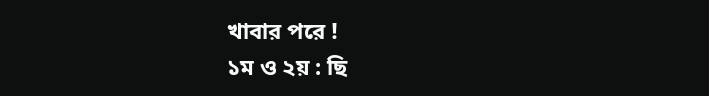খাবার পরে !
১ম ও ২য় : ছি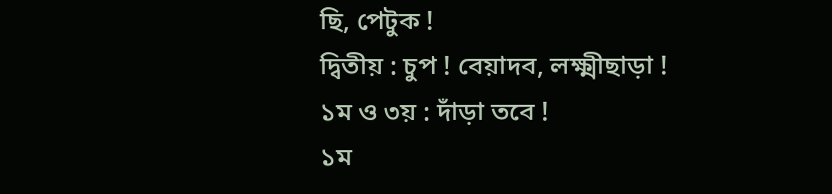ছি, পেটুক !
দ্বিতীয় : চুপ ! বেয়াদব, লক্ষ্মীছাড়া !
১ম ও ৩য় : দাঁড়া তবে !
১ম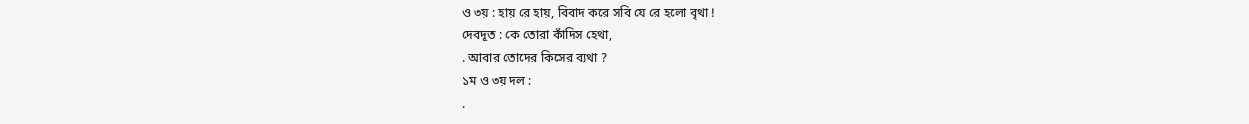ও ৩য় : হায় রে হায়, বিবাদ করে সবি যে রে হলো বৃথা !
দেবদূত : কে তোরা কাঁদিস হেথা,
. আবার তোদের কিসের ব্যথা ?
১ম ও ৩য় দল :
.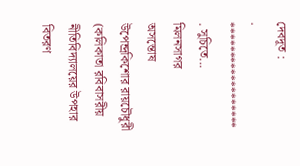দেবদূত :
.
******************
. সুচিতে...
মিলনসাগর
অসন্তোষ
উপেন্দ্রকিশোর রায়চৌধুরী
(কলিকাতা রবিবাসরীয় নীতিবিদ্যালয়ের উপহার বিতরণ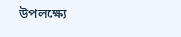উপলক্ষ্যে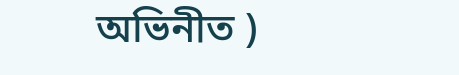অভিনীত )